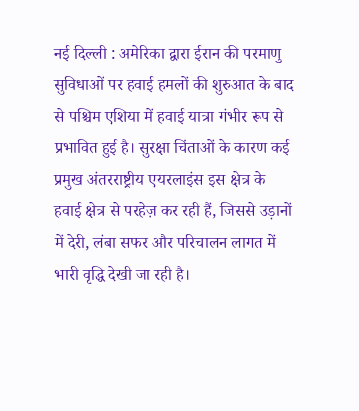नई दिल्ली : अमेरिका द्वारा ईरान की परमाणु सुविधाओं पर हवाई हमलों की शुरुआत के बाद से पश्चिम एशिया में हवाई यात्रा गंभीर रूप से प्रभावित हुई है। सुरक्षा चिंताओं के कारण कई प्रमुख अंतरराष्ट्रीय एयरलाइंस इस क्षेत्र के हवाई क्षेत्र से परहेज़ कर रही हैं, जिससे उड़ानों में देरी, लंबा सफर और परिचालन लागत में भारी वृद्धि देखी जा रही है।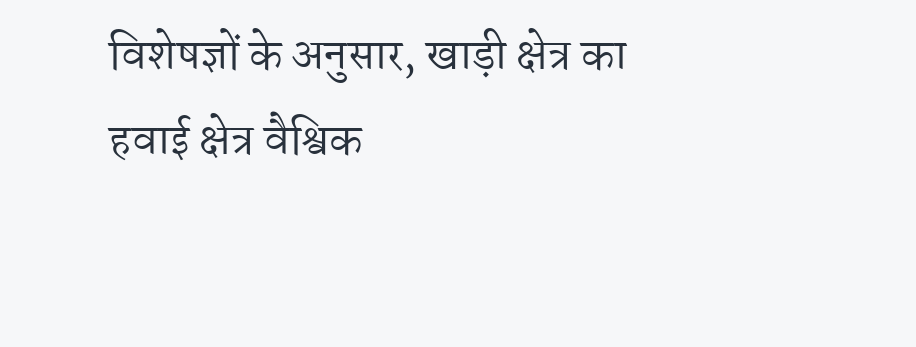विशेषज्ञों के अनुसार, खाड़ी क्षेत्र का हवाई क्षेत्र वैश्विक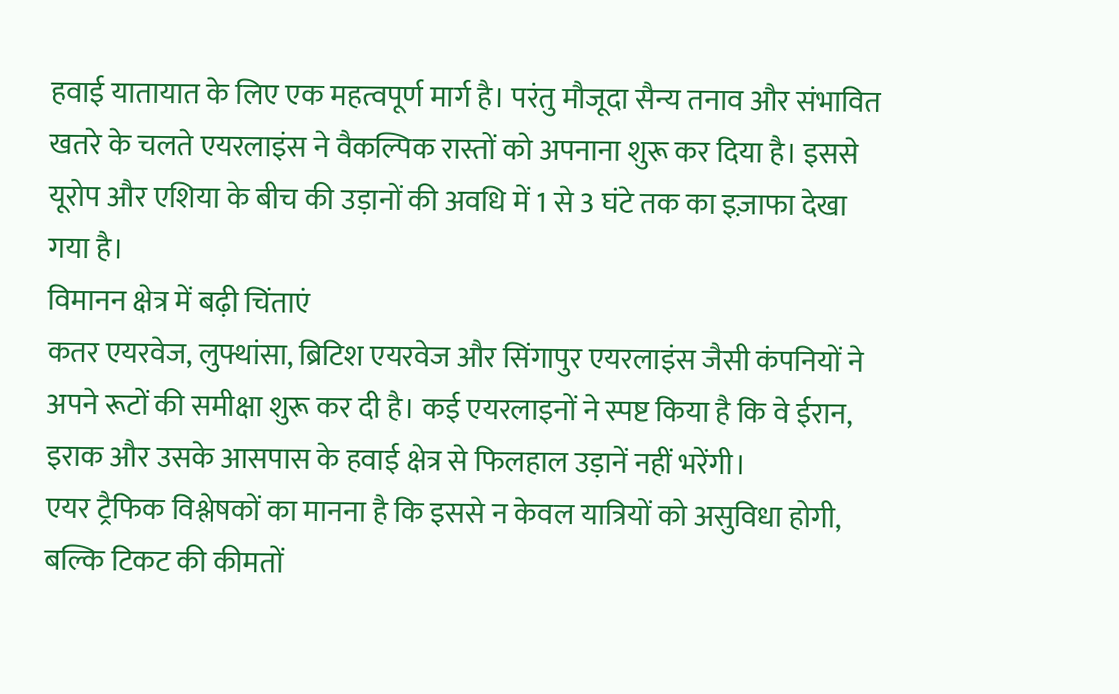हवाई यातायात के लिए एक महत्वपूर्ण मार्ग है। परंतु मौजूदा सैन्य तनाव और संभावित खतरे के चलते एयरलाइंस ने वैकल्पिक रास्तों को अपनाना शुरू कर दिया है। इससे यूरोप और एशिया के बीच की उड़ानों की अवधि में 1 से 3 घंटे तक का इज़ाफा देखा गया है।
विमानन क्षेत्र में बढ़ी चिंताएं
कतर एयरवेज, लुफ्थांसा, ब्रिटिश एयरवेज और सिंगापुर एयरलाइंस जैसी कंपनियों ने अपने रूटों की समीक्षा शुरू कर दी है। कई एयरलाइनों ने स्पष्ट किया है कि वे ईरान, इराक और उसके आसपास के हवाई क्षेत्र से फिलहाल उड़ानें नहीं भरेंगी।
एयर ट्रैफिक विश्लेषकों का मानना है कि इससे न केवल यात्रियों को असुविधा होगी, बल्कि टिकट की कीमतों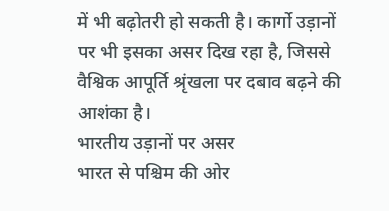में भी बढ़ोतरी हो सकती है। कार्गो उड़ानों पर भी इसका असर दिख रहा है, जिससे वैश्विक आपूर्ति श्रृंखला पर दबाव बढ़ने की आशंका है।
भारतीय उड़ानों पर असर
भारत से पश्चिम की ओर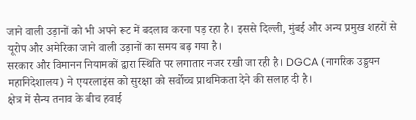जाने वाली उड़ानों को भी अपने रूट में बदलाव करना पड़ रहा है। इससे दिल्ली, मुंबई और अन्य प्रमुख शहरों से यूरोप और अमेरिका जाने वाली उड़ानों का समय बढ़ गया है।
सरकार और विमानन नियामकों द्वारा स्थिति पर लगातार नजर रखी जा रही है। DGCA (नागरिक उड्डयन महानिदेशालय) ने एयरलाइंस को सुरक्षा को सर्वोच्च प्राथमिकता देने की सलाह दी है।
क्षेत्र में सैन्य तनाव के बीच हवाई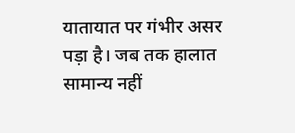यातायात पर गंभीर असर पड़ा है। जब तक हालात सामान्य नहीं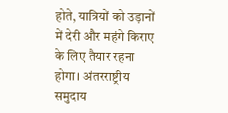होते, यात्रियों को उड़ानों में देरी और महंगे किराए के लिए तैयार रहना होगा। अंतरराष्ट्रीय समुदाय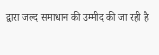द्वारा जल्द समाधान की उम्मीद की जा रही है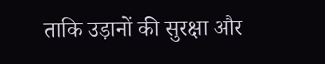ताकि उड़ानों की सुरक्षा और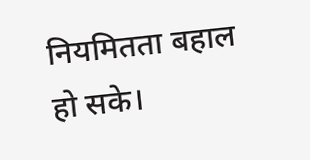नियमितता बहाल हो सके।